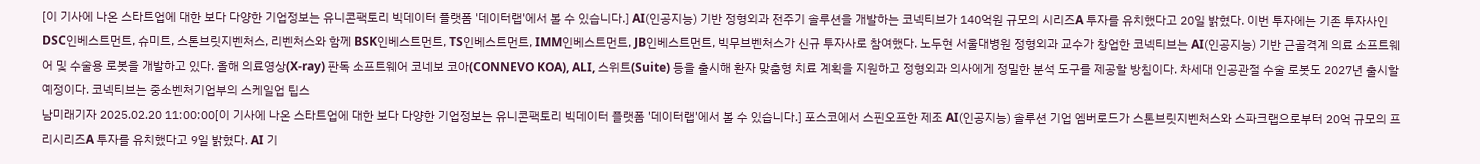[이 기사에 나온 스타트업에 대한 보다 다양한 기업정보는 유니콘팩토리 빅데이터 플랫폼 '데이터랩'에서 볼 수 있습니다.] AI(인공지능) 기반 정형외과 전주기 솔루션을 개발하는 코넥티브가 140억원 규모의 시리즈A 투자를 유치했다고 20일 밝혔다. 이번 투자에는 기존 투자사인 DSC인베스트먼트, 슈미트, 스톤브릿지벤처스, 리벤처스와 함께 BSK인베스트먼트, TS인베스트먼트, IMM인베스트먼트, JB인베스트먼트, 빅무브벤처스가 신규 투자사로 참여했다. 노두현 서울대병원 정형외과 교수가 창업한 코넥티브는 AI(인공지능) 기반 근골격계 의료 소프트웨어 및 수술용 로봇을 개발하고 있다. 올해 의료영상(X-ray) 판독 소프트웨어 코네보 코아(CONNEVO KOA), ALI, 스위트(Suite) 등을 출시해 환자 맞춤형 치료 계획을 지원하고 정형외과 의사에게 정밀한 분석 도구를 제공할 방침이다. 차세대 인공관절 수술 로봇도 2027년 출시할 예정이다. 코넥티브는 중소벤처기업부의 스케일업 팁스
남미래기자 2025.02.20 11:00:00[이 기사에 나온 스타트업에 대한 보다 다양한 기업정보는 유니콘팩토리 빅데이터 플랫폼 '데이터랩'에서 볼 수 있습니다.] 포스코에서 스핀오프한 제조 AI(인공지능) 솔루션 기업 엠버로드가 스톤브릿지벤처스와 스파크랩으로부터 20억 규모의 프리시리즈A 투자를 유치했다고 9일 밝혔다. AI 기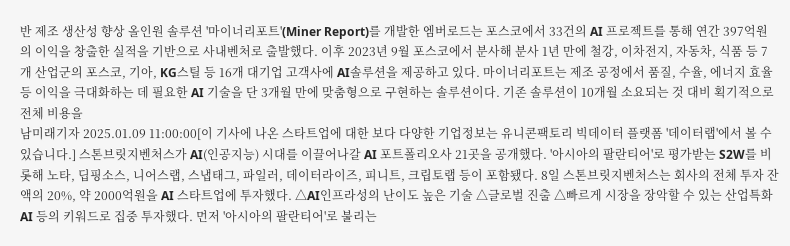반 제조 생산성 향상 올인원 솔루션 '마이너리포트'(Miner Report)를 개발한 엠버로드는 포스코에서 33건의 AI 프로젝트를 통해 연간 397억원의 이익을 창출한 실적을 기반으로 사내벤처로 출발했다. 이후 2023년 9월 포스코에서 분사해 분사 1년 만에 철강, 이차전지, 자동차, 식품 등 7개 산업군의 포스코, 기아, KG스틸 등 16개 대기업 고객사에 AI솔루션을 제공하고 있다. 마이너리포트는 제조 공정에서 품질, 수율, 에너지 효율 등 이익을 극대화하는 데 필요한 AI 기술을 단 3개월 만에 맞춤형으로 구현하는 솔루션이다. 기존 솔루션이 10개월 소요되는 것 대비 획기적으로 전체 비용을
남미래기자 2025.01.09 11:00:00[이 기사에 나온 스타트업에 대한 보다 다양한 기업정보는 유니콘팩토리 빅데이터 플랫폼 '데이터랩'에서 볼 수 있습니다.] 스톤브릿지벤처스가 AI(인공지능) 시대를 이끌어나갈 AI 포트폴리오사 21곳을 공개했다. '아시아의 팔란티어'로 평가받는 S2W를 비롯해 노타, 딥핑소스, 니어스랩, 스냅태그, 파일러, 데이터라이즈, 피니트, 크립토랩 등이 포함됐다. 8일 스톤브릿지벤처스는 회사의 전체 투자 잔액의 20%, 약 2000억원을 AI 스타트업에 투자했다. △AI인프라성의 난이도 높은 기술 △글로벌 진출 △빠르게 시장을 장악할 수 있는 산업특화 AI 등의 키워드로 집중 투자했다. 먼저 '아시아의 팔란티어'로 불리는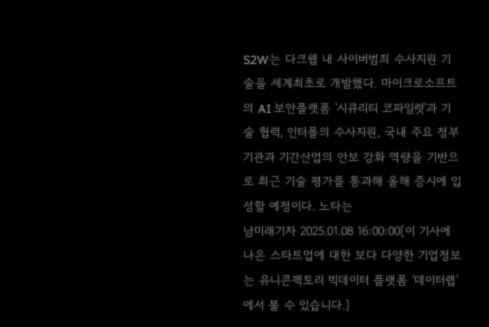S2W는 다크웹 내 사이버범죄 수사지원 기술을 세계최초로 개발했다. 마이크로소프트의 AI 보안플랫폼 '시큐리티 코파일럿'과 기술 협력, 인터폴의 수사지원, 국내 주요 정부기관과 기간산업의 안보 강화 역량을 기반으로 최근 기술 평가를 통과해 올해 증시에 입성할 예정이다. 노타는
남미래기자 2025.01.08 16:00:00[이 기사에 나온 스타트업에 대한 보다 다양한 기업정보는 유니콘팩토리 빅데이터 플랫폼 '데이터랩'에서 볼 수 있습니다.]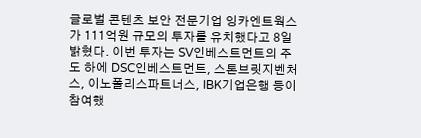글로벌 콘텐츠 보안 전문기업 잉카엔트웍스가 111억원 규모의 투자를 유치했다고 8일 밝혔다. 이번 투자는 SV인베스트먼트의 주도 하에 DSC인베스트먼트, 스톤브릿지벤처스, 이노폴리스파트너스, IBK기업은행 등이 참여했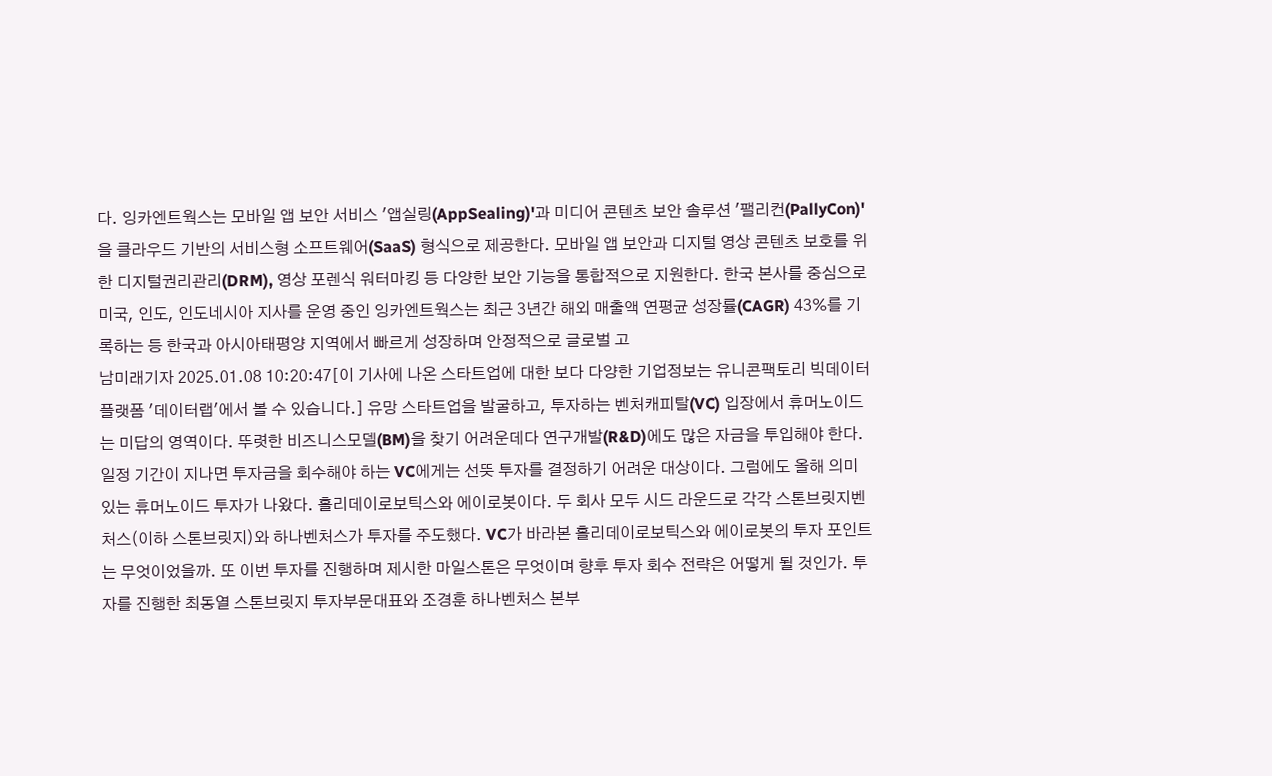다. 잉카엔트웍스는 모바일 앱 보안 서비스 '앱실링(AppSealing)'과 미디어 콘텐츠 보안 솔루션 '팰리컨(PallyCon)'을 클라우드 기반의 서비스형 소프트웨어(SaaS) 형식으로 제공한다. 모바일 앱 보안과 디지털 영상 콘텐츠 보호를 위한 디지털권리관리(DRM), 영상 포렌식 워터마킹 등 다양한 보안 기능을 통합적으로 지원한다. 한국 본사를 중심으로 미국, 인도, 인도네시아 지사를 운영 중인 잉카엔트웍스는 최근 3년간 해외 매출액 연평균 성장률(CAGR) 43%를 기록하는 등 한국과 아시아태평양 지역에서 빠르게 성장하며 안정적으로 글로벌 고
남미래기자 2025.01.08 10:20:47[이 기사에 나온 스타트업에 대한 보다 다양한 기업정보는 유니콘팩토리 빅데이터 플랫폼 '데이터랩'에서 볼 수 있습니다.] 유망 스타트업을 발굴하고, 투자하는 벤처캐피탈(VC) 입장에서 휴머노이드는 미답의 영역이다. 뚜렷한 비즈니스모델(BM)을 찾기 어려운데다 연구개발(R&D)에도 많은 자금을 투입해야 한다. 일정 기간이 지나면 투자금을 회수해야 하는 VC에게는 선뜻 투자를 결정하기 어려운 대상이다. 그럼에도 올해 의미있는 휴머노이드 투자가 나왔다. 홀리데이로보틱스와 에이로봇이다. 두 회사 모두 시드 라운드로 각각 스톤브릿지벤처스(이하 스톤브릿지)와 하나벤처스가 투자를 주도했다. VC가 바라본 홀리데이로보틱스와 에이로봇의 투자 포인트는 무엇이었을까. 또 이번 투자를 진행하며 제시한 마일스톤은 무엇이며 향후 투자 회수 전략은 어떻게 될 것인가. 투자를 진행한 최동열 스톤브릿지 투자부문대표와 조경훈 하나벤처스 본부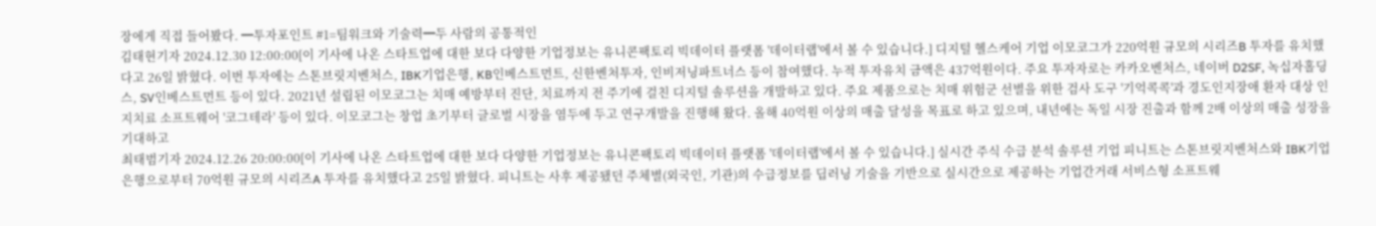장에게 직접 들어봤다. ━투자포인트 #1=팀워크와 기술력━두 사람의 공통적인
김태현기자 2024.12.30 12:00:00[이 기사에 나온 스타트업에 대한 보다 다양한 기업정보는 유니콘팩토리 빅데이터 플랫폼 '데이터랩'에서 볼 수 있습니다.] 디지털 헬스케어 기업 이모코그가 220억원 규모의 시리즈B 투자를 유치했다고 26일 밝혔다. 이번 투자에는 스톤브릿지벤처스, IBK기업은행, KB인베스트먼트, 신한벤처투자, 인비저닝파트너스 등이 참여했다. 누적 투자유치 금액은 437억원이다. 주요 투자자로는 카카오벤처스, 네이버 D2SF, 녹십자홀딩스, SV인베스트먼트 등이 있다. 2021년 설립된 이모코그는 치매 예방부터 진단, 치료까지 전 주기에 걸친 디지털 솔루션을 개발하고 있다. 주요 제품으로는 치매 위험군 선별을 위한 검사 도구 '기억콕콕'과 경도인지장애 환자 대상 인지치료 소프트웨어 '코그테라' 등이 있다. 이모코그는 창업 초기부터 글로벌 시장을 염두에 두고 연구개발을 진행해 왔다. 올해 40억원 이상의 매출 달성을 목표로 하고 있으며, 내년에는 독일 시장 진출과 함께 2배 이상의 매출 성장을 기대하고
최태범기자 2024.12.26 20:00:00[이 기사에 나온 스타트업에 대한 보다 다양한 기업정보는 유니콘팩토리 빅데이터 플랫폼 '데이터랩'에서 볼 수 있습니다.] 실시간 주식 수급 분석 솔루션 기업 피니트는 스톤브릿지벤처스와 IBK기업은행으로부터 70억원 규모의 시리즈A 투자를 유치했다고 25일 밝혔다. 피니트는 사후 제공됐던 주체별(외국인, 기관)의 수급정보를 딥러닝 기술을 기반으로 실시간으로 제공하는 기업간거래 서비스형 소프트웨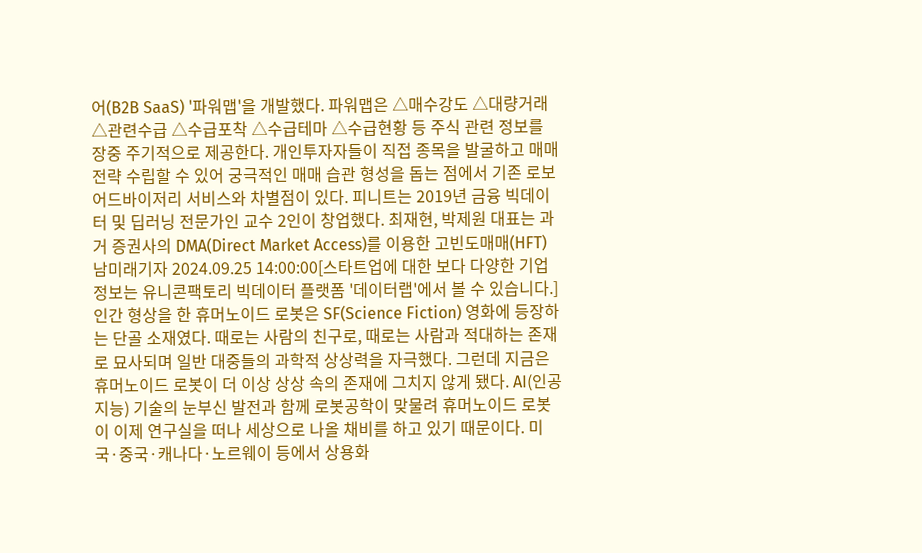어(B2B SaaS) '파워맵'을 개발했다. 파워맵은 △매수강도 △대량거래 △관련수급 △수급포착 △수급테마 △수급현황 등 주식 관련 정보를 장중 주기적으로 제공한다. 개인투자자들이 직접 종목을 발굴하고 매매전략 수립할 수 있어 궁극적인 매매 습관 형성을 돕는 점에서 기존 로보어드바이저리 서비스와 차별점이 있다. 피니트는 2019년 금융 빅데이터 및 딥러닝 전문가인 교수 2인이 창업했다. 최재현, 박제원 대표는 과거 증권사의 DMA(Direct Market Access)를 이용한 고빈도매매(HFT)
남미래기자 2024.09.25 14:00:00[스타트업에 대한 보다 다양한 기업정보는 유니콘팩토리 빅데이터 플랫폼 '데이터랩'에서 볼 수 있습니다.] 인간 형상을 한 휴머노이드 로봇은 SF(Science Fiction) 영화에 등장하는 단골 소재였다. 때로는 사람의 친구로, 때로는 사람과 적대하는 존재로 묘사되며 일반 대중들의 과학적 상상력을 자극했다. 그런데 지금은 휴머노이드 로봇이 더 이상 상상 속의 존재에 그치지 않게 됐다. AI(인공지능) 기술의 눈부신 발전과 함께 로봇공학이 맞물려 휴머노이드 로봇이 이제 연구실을 떠나 세상으로 나올 채비를 하고 있기 때문이다. 미국·중국·캐나다·노르웨이 등에서 상용화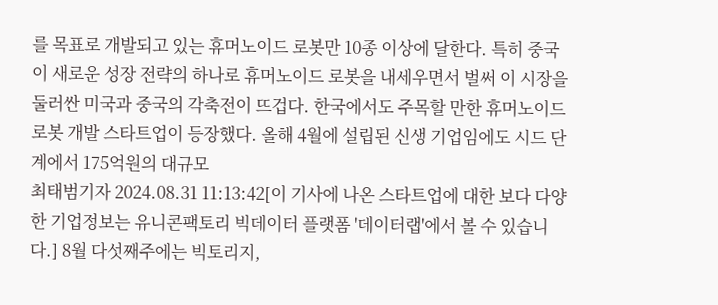를 목표로 개발되고 있는 휴머노이드 로봇만 10종 이상에 달한다. 특히 중국이 새로운 성장 전략의 하나로 휴머노이드 로봇을 내세우면서 벌써 이 시장을 둘러싼 미국과 중국의 각축전이 뜨겁다. 한국에서도 주목할 만한 휴머노이드 로봇 개발 스타트업이 등장했다. 올해 4월에 설립된 신생 기업임에도 시드 단계에서 175억원의 대규모
최태범기자 2024.08.31 11:13:42[이 기사에 나온 스타트업에 대한 보다 다양한 기업정보는 유니콘팩토리 빅데이터 플랫폼 '데이터랩'에서 볼 수 있습니다.] 8월 다섯째주에는 빅토리지,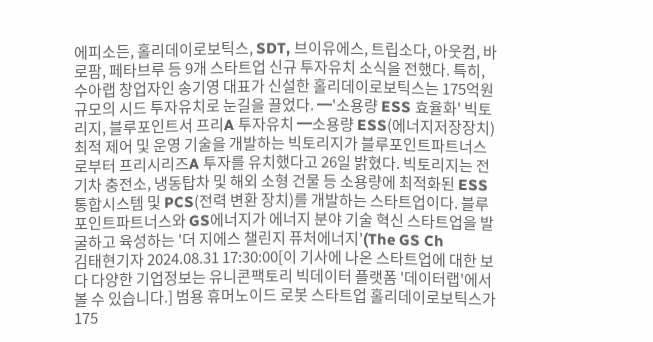에피소든, 홀리데이로보틱스, SDT, 브이유에스, 트립소다, 아웃컴, 바로팜, 페타브루 등 9개 스타트업 신규 투자유치 소식을 전했다. 특히, 수아랩 창업자인 송기영 대표가 신설한 홀리데이로보틱스는 175억원 규모의 시드 투자유치로 눈길을 끌었다. ━'소용량 ESS 효율화' 빅토리지, 블루포인트서 프리A 투자유치 ━소용량 ESS(에너지저장장치) 최적 제어 및 운영 기술을 개발하는 빅토리지가 블루포인트파트너스로부터 프리시리즈A 투자를 유치했다고 26일 밝혔다. 빅토리지는 전기차 충전소, 냉동탑차 및 해외 소형 건물 등 소용량에 최적화된 ESS 통합시스템 및 PCS(전력 변환 장치)를 개발하는 스타트업이다. 블루포인트파트너스와 GS에너지가 에너지 분야 기술 혁신 스타트업을 발굴하고 육성하는 '더 지에스 챌린지 퓨처에너지'(The GS Ch
김태현기자 2024.08.31 17:30:00[이 기사에 나온 스타트업에 대한 보다 다양한 기업정보는 유니콘팩토리 빅데이터 플랫폼 '데이터랩'에서 볼 수 있습니다.] 범용 휴머노이드 로봇 스타트업 홀리데이로보틱스가 175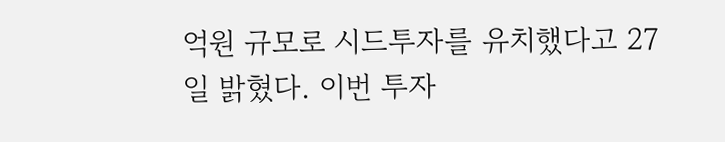억원 규모로 시드투자를 유치했다고 27일 밝혔다. 이번 투자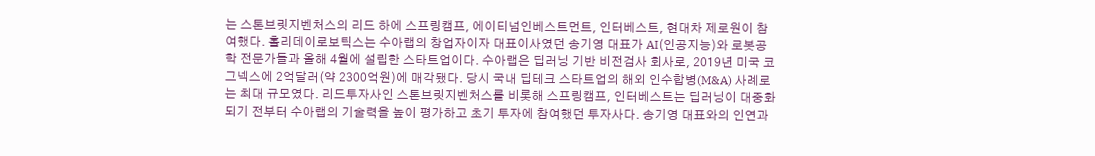는 스톤브릿지벤처스의 리드 하에 스프링캠프, 에이티넘인베스트먼트, 인터베스트, 현대차 제로원이 참여했다. 홀리데이로보틱스는 수아랩의 창업자이자 대표이사였던 송기영 대표가 AI(인공지능)와 로봇공학 전문가들과 올해 4월에 설립한 스타트업이다. 수아랩은 딥러닝 기반 비전검사 회사로, 2019년 미국 코그넥스에 2억달러(약 2300억원)에 매각됐다. 당시 국내 딥테크 스타트업의 해외 인수합병(M&A) 사례로는 최대 규모였다. 리드투자사인 스톤브릿지벤처스를 비롯해 스프링캠프, 인터베스트는 딥러닝이 대중화되기 전부터 수아랩의 기술력을 높이 평가하고 초기 투자에 참여했던 투자사다. 송기영 대표와의 인연과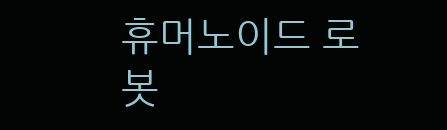휴머노이드 로봇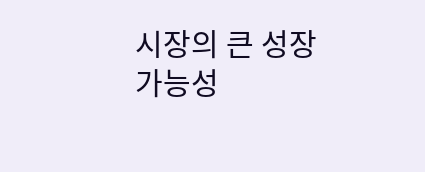시장의 큰 성장 가능성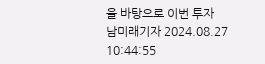을 바탕으로 이번 투자
남미래기자 2024.08.27 10:44:55